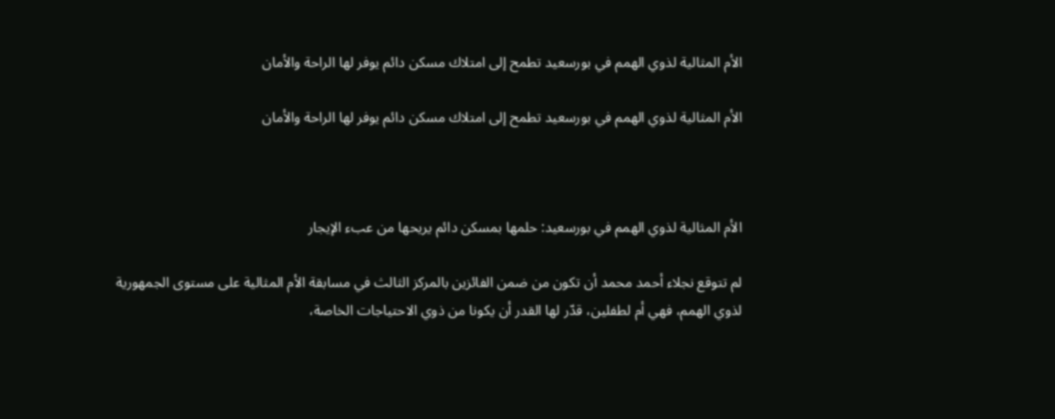الأم المثالية لذوي الهمم في بورسعيد تطمح إلى امتلاك مسكن دائم يوفر لها الراحة والأمان

الأم المثالية لذوي الهمم في بورسعيد تطمح إلى امتلاك مسكن دائم يوفر لها الراحة والأمان



الأم المثالية لذوي الهمم في بورسعيد: حلمها بمسكن دائم يريحها من عبء الإيجار

لم تتوقع نجلاء أحمد محمد أن تكون من ضمن الفائزين بالمركز الثالث في مسابقة الأم المثالية على مستوى الجمهورية لذوي الهمم، فهي أم لطفلين، قدّر لها القدر أن يكونا من ذوي الاحتياجات الخاصة،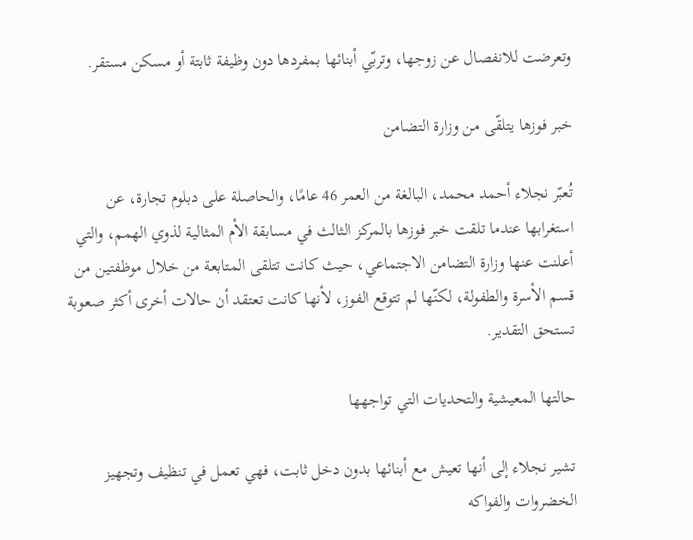وتعرضت للانفصال عن زوجها، وتربّي أبنائها بمفردها دون وظيفة ثابتة أو مسكن مستقر.

خبر فوزها يتلقّى من وزارة التضامن

تُعبّر نجلاء أحمد محمد، البالغة من العمر 46 عامًا، والحاصلة على دبلوم تجارة، عن استغرابها عندما تلقت خبر فوزها بالمركز الثالث في مسابقة الأم المثالية لذوي الهمم، والتي أعلنت عنها وزارة التضامن الاجتماعي، حيث كانت تتلقى المتابعة من خلال موظفتين من قسم الأسرة والطفولة، لكنّها لم تتوقع الفوز، لأنها كانت تعتقد أن حالات أخرى أكثر صعوبة تستحق التقدير.

حالتها المعيشية والتحديات التي تواجهها

تشير نجلاء إلى أنها تعيش مع أبنائها بدون دخل ثابت، فهي تعمل في تنظيف وتجهيز الخضروات والفواكه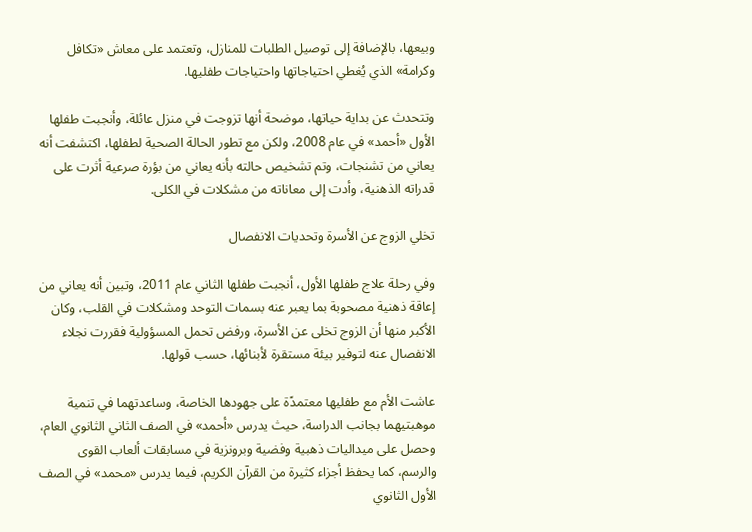وبيعها، بالإضافة إلى توصيل الطلبات للمنازل، وتعتمد على معاش «تكافل وكرامة» الذي يُغطي احتياجاتها واحتياجات طفليها.

وتتحدث عن بداية حياتها، موضحة أنها تزوجت في منزل عائلة، وأنجبت طفلها الأول «أحمد» في عام 2008، ولكن مع تطور الحالة الصحية لطفلها، اكتشفت أنه يعاني من تشنجات، وتم تشخيص حالته بأنه يعاني من بؤرة صرعية أثرت على قدراته الذهنية، وأدت إلى معاناته من مشكلات في الكلى.

تخلي الزوج عن الأسرة وتحديات الانفصال

وفي رحلة علاج طفلها الأول، أنجبت طفلها الثاني عام 2011، وتبين أنه يعاني من إعاقة ذهنية مصحوبة بما يعبر عنه بسمات التوحد ومشكلات في القلب، وكان الأكبر منها أن الزوج تخلى عن الأسرة، ورفض تحمل المسؤولية فقررت نجلاء الانفصال عنه لتوفير بيئة مستقرة لأبنائها، حسب قولها.

عاشت الأم مع طفليها معتمدًة على جهودها الخاصة، وساعدتهما في تنمية موهبتيهما بجانب الدراسة، حيث يدرس «أحمد» في الصف الثاني الثانوي العام، وحصل على ميداليات ذهبية وفضية وبرونزية في مسابقات ألعاب القوى والرسم، كما يحفظ أجزاء كثيرة من القرآن الكريم، فيما يدرس «محمد» في الصف الأول الثانوي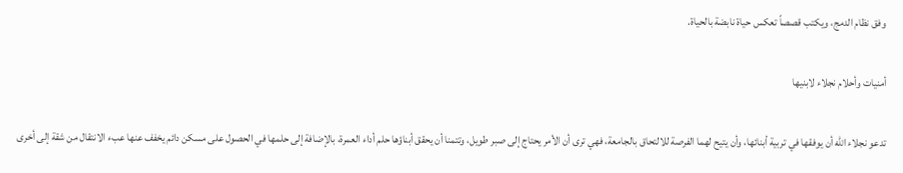وفق نظام الدمج، ويكتب قصصاً تعكس حياة نابضة بالحياة.

أمنيات وأحلام نجلاء لابنيها

تدعو نجلاء الله أن يوفقها في تربية أبنائها، وأن يتيح لهما الفرصة للالتحاق بالجامعة، فهي ترى أن الأمر يحتاج إلى صبر طويل، وتتمنا أن يحقق أبناؤها حلم أداء العمرة، بالإضافة إلى حلمها في الحصول على مسكن دائم يخفف عنها عبء الانتقال من شقة إلى أخرى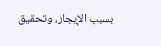بسبب الإيجار، وتحقيق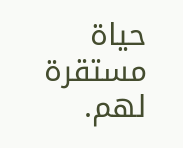حياة مستقرة لهم.